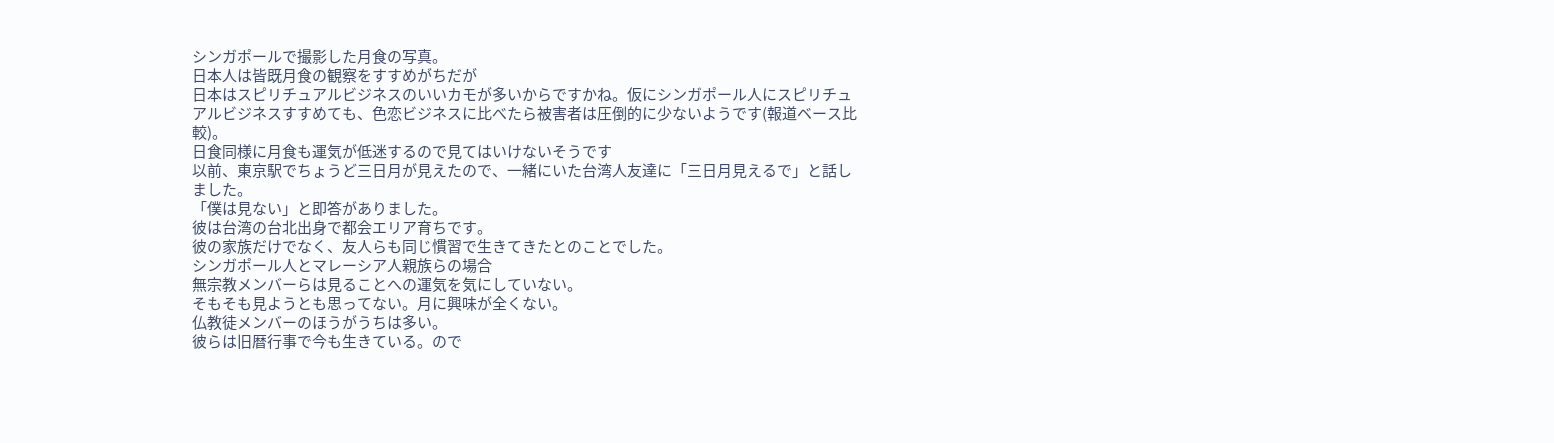シンガポールで撮影した月食の写真。
日本人は皆既月食の観察をすすめがちだが
日本はスピリチュアルビジネスのいいカモが多いからですかね。仮にシンガポール人にスピリチュアルビジネスすすめても、色恋ビジネスに比べたら被害者は圧倒的に少ないようです(報道ベース比較)。
日食同様に月食も運気が低迷するので見てはいけないそうです
以前、東京駅でちょうど三日月が見えたので、一緒にいた台湾人友達に「三日月見えるで」と話しました。
「僕は見ない」と即答がありました。
彼は台湾の台北出身で都会エリア育ちです。
彼の家族だけでなく、友人らも同じ慣習で生きてきたとのことでした。
シンガポール人とマレーシア人親族らの場合
無宗教メンバーらは見ることへの運気を気にしていない。
そもそも見ようとも思ってない。月に興味が全くない。
仏教徒メンバーのほうがうちは多い。
彼らは旧暦行事で今も生きている。ので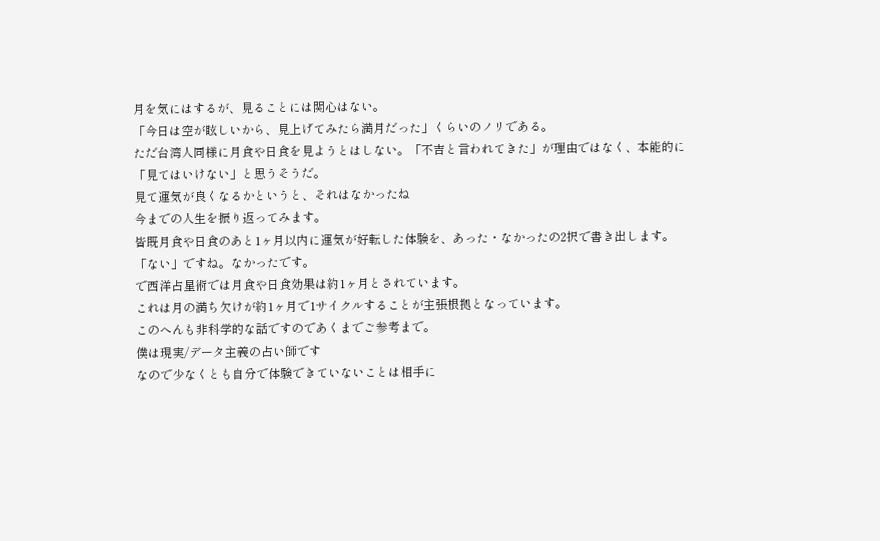月を気にはするが、見ることには関心はない。
「今日は空が眩しいから、見上げてみたら満月だった」くらいのノリである。
ただ台湾人同様に月食や日食を見ようとはしない。「不吉と言われてきた」が理由ではなく、本能的に「見てはいけない」と思うそうだ。
見て運気が良くなるかというと、それはなかったね
今までの人生を振り返ってみます。
皆既月食や日食のあと1ヶ月以内に運気が好転した体験を、あった・なかったの2択で書き出します。
「ない」ですね。なかったです。
で西洋占星術では月食や日食効果は約1ヶ月とされています。
これは月の満ち欠けが約1ヶ月で1サイクルすることが主張根拠となっています。
このへんも非科学的な話ですのであくまでご参考まで。
僕は現実/データ主義の占い師です
なので少なくとも自分で体験できていないことは相手に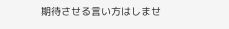期待させる言い方はしませ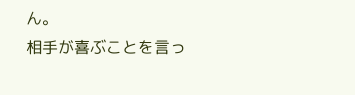ん。
相手が喜ぶことを言っ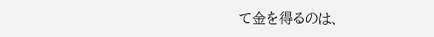て金を得るのは、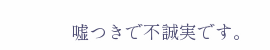嘘つきで不誠実です。